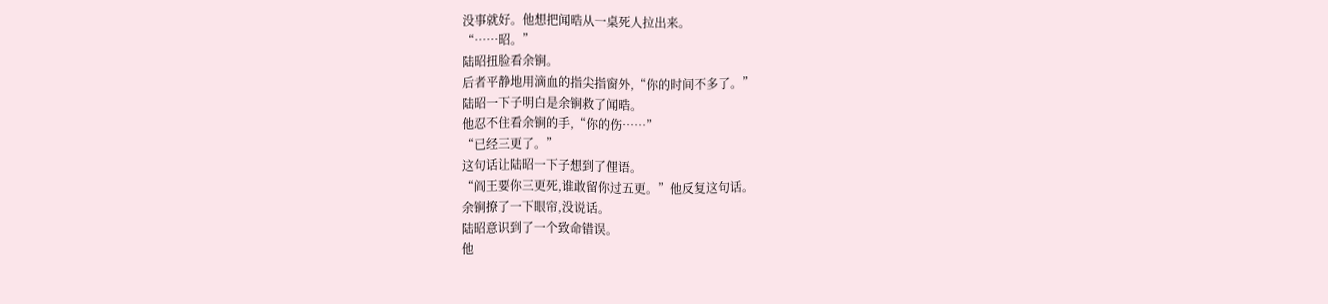没事就好。他想把闻晧从一桌死人拉出来。
“……昭。”
陆昭扭脸看余锏。
后者平静地用滴血的指尖指窗外,“你的时间不多了。”
陆昭一下子明白是余锏救了闻晧。
他忍不住看余锏的手,“你的伤……”
“已经三更了。”
这句话让陆昭一下子想到了俚语。
“阎王要你三更死,谁敢留你过五更。”他反复这句话。
余锏撩了一下眼帘,没说话。
陆昭意识到了一个致命错误。
他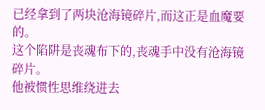已经拿到了两块沧海镜碎片,而这正是血魔要的。
这个陷阱是丧魂布下的,丧魂手中没有沧海镜碎片。
他被惯性思维绕进去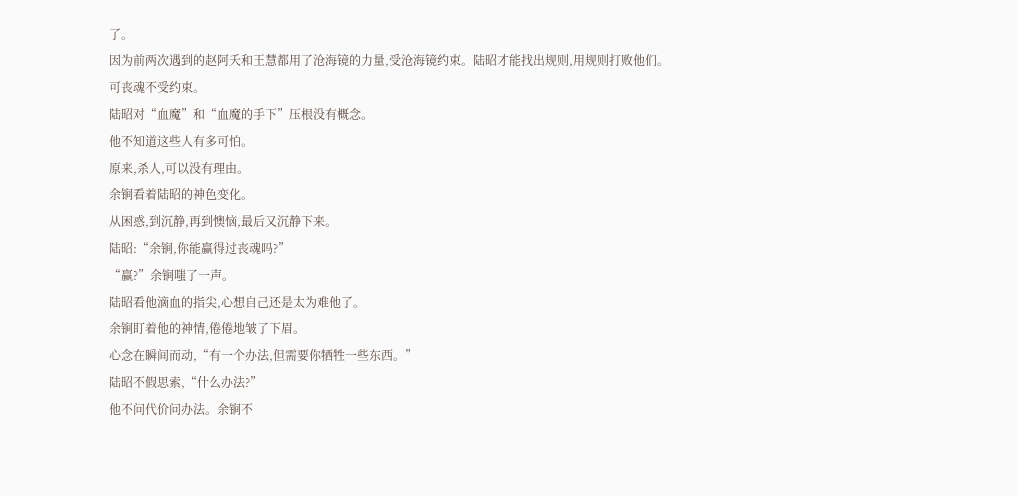了。
因为前两次遇到的赵阿夭和王慧都用了沧海镜的力量,受沧海镜约束。陆昭才能找出规则,用规则打败他们。
可丧魂不受约束。
陆昭对“血魔”和“血魔的手下”压根没有概念。
他不知道这些人有多可怕。
原来,杀人,可以没有理由。
余锏看着陆昭的神色变化。
从困惑,到沉静,再到懊恼,最后又沉静下来。
陆昭:“余锏,你能赢得过丧魂吗?”
“赢?”余锏嗤了一声。
陆昭看他滴血的指尖,心想自己还是太为难他了。
余锏盯着他的神情,倦倦地皱了下眉。
心念在瞬间而动,“有一个办法,但需要你牺牲一些东西。”
陆昭不假思索,“什么办法?”
他不问代价问办法。余锏不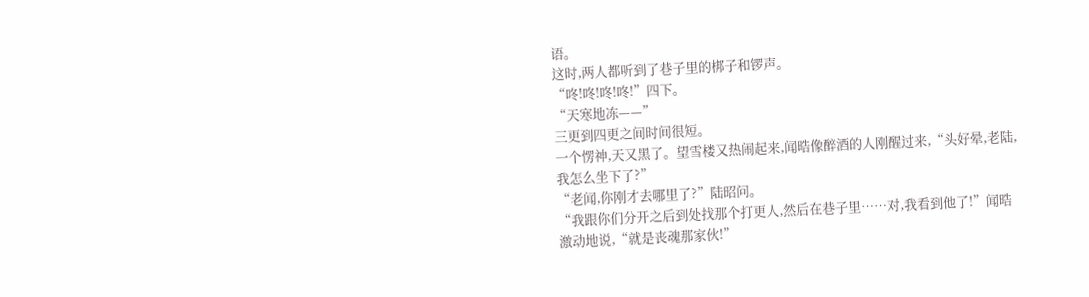语。
这时,两人都听到了巷子里的梆子和锣声。
“咚!咚!咚!咚!”四下。
“天寒地冻——”
三更到四更之间时间很短。
一个愣神,天又黑了。望雪楼又热闹起来,闻晧像醉酒的人刚醒过来,“头好晕,老陆,我怎么坐下了?”
“老闻,你刚才去哪里了?”陆昭问。
“我跟你们分开之后到处找那个打更人,然后在巷子里……对,我看到他了!”闻晧激动地说,“就是丧魂那家伙!”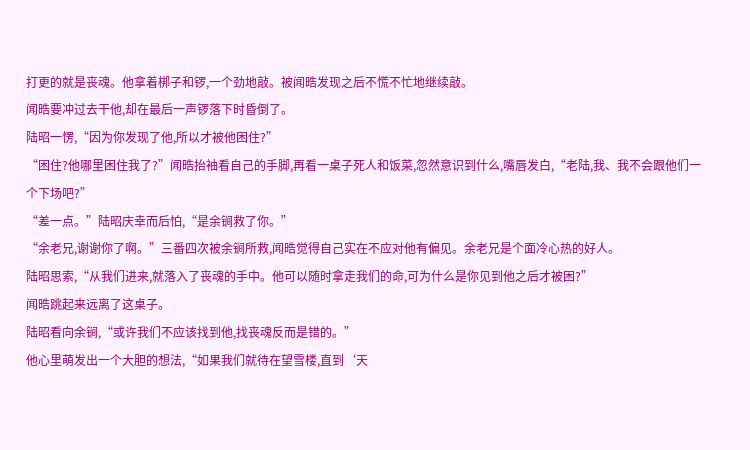打更的就是丧魂。他拿着梆子和锣,一个劲地敲。被闻晧发现之后不慌不忙地继续敲。
闻晧要冲过去干他,却在最后一声锣落下时昏倒了。
陆昭一愣,“因为你发现了他,所以才被他困住?”
“困住?他哪里困住我了?”闻晧抬袖看自己的手脚,再看一桌子死人和饭菜,忽然意识到什么,嘴唇发白,“老陆,我、我不会跟他们一个下场吧?”
“差一点。”陆昭庆幸而后怕,“是余锏救了你。”
“余老兄,谢谢你了啊。”三番四次被余锏所救,闻晧觉得自己实在不应对他有偏见。余老兄是个面冷心热的好人。
陆昭思索,“从我们进来,就落入了丧魂的手中。他可以随时拿走我们的命,可为什么是你见到他之后才被困?”
闻晧跳起来远离了这桌子。
陆昭看向余锏,“或许我们不应该找到他,找丧魂反而是错的。”
他心里萌发出一个大胆的想法,“如果我们就待在望雪楼,直到‘天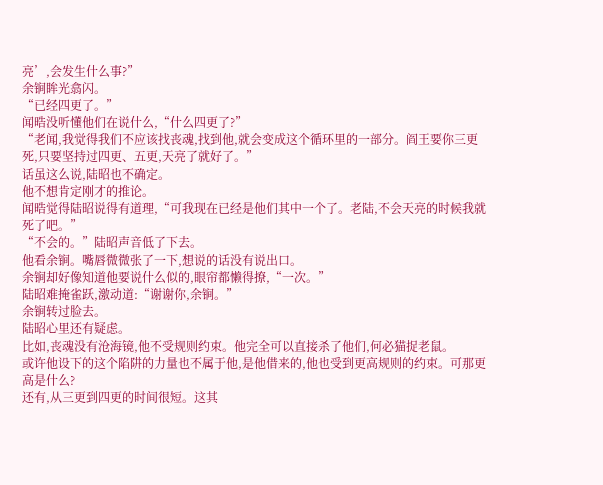亮’,会发生什么事?”
余锏眸光翕闪。
“已经四更了。”
闻晧没听懂他们在说什么,“什么四更了?”
“老闻,我觉得我们不应该找丧魂,找到他,就会变成这个循环里的一部分。阎王要你三更死,只要坚持过四更、五更,天亮了就好了。”
话虽这么说,陆昭也不确定。
他不想肯定刚才的推论。
闻晧觉得陆昭说得有道理,“可我现在已经是他们其中一个了。老陆,不会天亮的时候我就死了吧。”
“不会的。”陆昭声音低了下去。
他看余锏。嘴唇微微张了一下,想说的话没有说出口。
余锏却好像知道他要说什么似的,眼帘都懒得撩,“一次。”
陆昭难掩雀跃,激动道:“谢谢你,余锏。”
余锏转过脸去。
陆昭心里还有疑虑。
比如,丧魂没有沧海镜,他不受规则约束。他完全可以直接杀了他们,何必猫捉老鼠。
或许他设下的这个陷阱的力量也不属于他,是他借来的,他也受到更高规则的约束。可那更高是什么?
还有,从三更到四更的时间很短。这其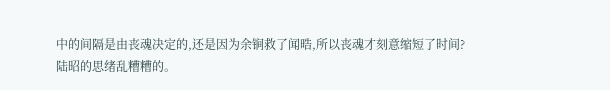中的间隔是由丧魂决定的,还是因为余锏救了闻晧,所以丧魂才刻意缩短了时间?
陆昭的思绪乱糟糟的。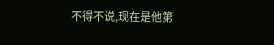不得不说,现在是他第